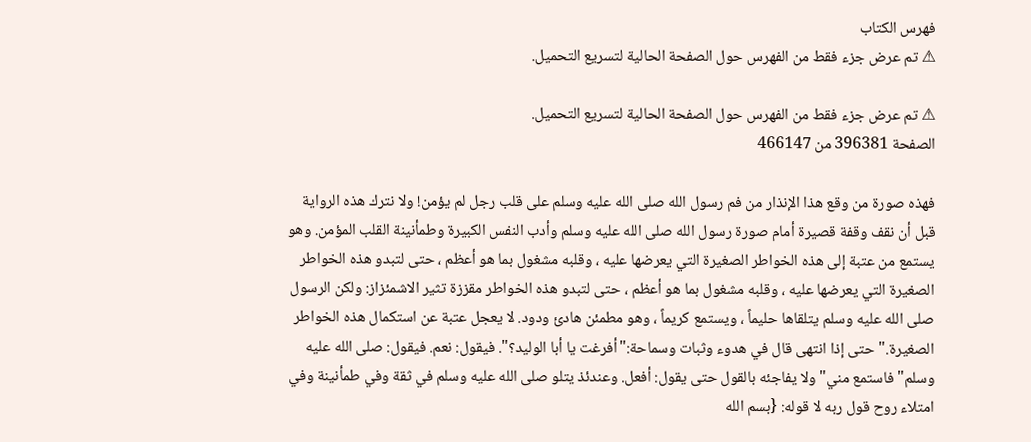فهرس الكتاب
⚠ تم عرض جزء فقط من الفهرس حول الصفحة الحالية لتسريع التحميل.

⚠ تم عرض جزء فقط من الفهرس حول الصفحة الحالية لتسريع التحميل.
الصفحة 396381 من 466147

فهذه صورة من وقع هذا الإنذار من فم رسول الله صلى الله عليه وسلم على قلب رجل لم يؤمن! ولا نترك هذه الرواية قبل أن نقف وقفة قصيرة أمام صورة رسول الله صلى الله عليه وسلم وأدب النفس الكبيرة وطمأنينة القلب المؤمن. وهو يستمع من عتبة إلى هذه الخواطر الصغيرة التي يعرضها عليه ، وقلبه مشغول بما هو أعظم ، حتى لتبدو هذه الخواطر الصغيرة التي يعرضها عليه ، وقلبه مشغول بما هو أعظم ، حتى لتبدو هذه الخواطر مقززة تثير الاشمئزاز: ولكن الرسول صلى الله عليه وسلم يتلقاها حليماً ، ويستمع كريماً ، وهو مطمئن هادئ ودود. لا يعجل عتبة عن استكمال هذه الخواطر الصغيرة."حتى إذا انتهى قال في هدوء وثبات وسماحة:"أفرغت يا أبا الوليد؟". فيقول: نعم. فيقول: صلى الله عليه وسلم"فاستمع مني"ولا يفاجئه بالقول حتى يقول: أفعل. وعندئذ يتلو صلى الله عليه وسلم في ثقة وفي طمأنينة وفي امتلاء روح قول ربه لا قوله: {بسم الله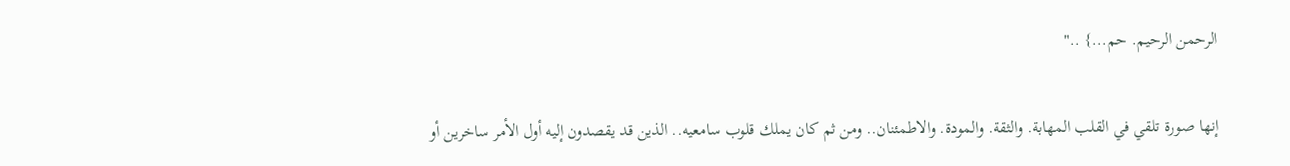الرحمن الرحيم. حم...} .."

إنها صورة تلقي في القلب المهابة. والثقة. والمودة. والاطمئنان.. ومن ثم كان يملك قلوب سامعيه.. الذين قد يقصدون إليه أول الأمر ساخرين أو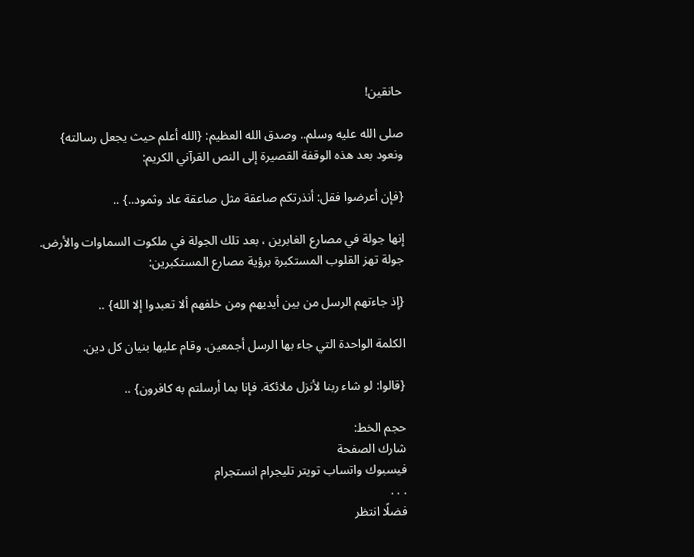حانقين!

صلى الله عليه وسلم.. وصدق الله العظيم: {الله أعلم حيث يجعل رسالته} ونعود بعد هذه الوقفة القصيرة إلى النص القرآني الكريم:

{فإن أعرضوا فقل: أنذرتكم صاعقة مثل صاعقة عاد وثمود..} ..

إنها جولة في مصارع الغابرين ، بعد تلك الجولة في ملكوت السماوات والأرض. جولة تهز القلوب المستكبرة برؤية مصارع المستكبرين:

{إذ جاءتهم الرسل من بين أيديهم ومن خلفهم ألا تعبدوا إلا الله} ..

الكلمة الواحدة التي جاء بها الرسل أجمعين. وقام عليها بنيان كل دين.

{قالوا: لو شاء ربنا لأنزل ملائكة. فإنا بما أرسلتم به كافرون} ..

حجم الخط:
شارك الصفحة
فيسبوك واتساب تويتر تليجرام انستجرام
. . .
فضلًا انتظر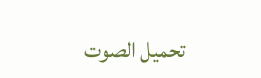تحميل الصوت